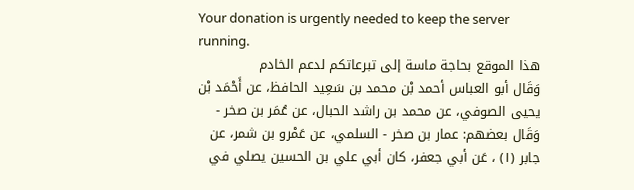Your donation is urgently needed to keep the server running.
هذا الموقع بحاجة ماسة إلى تبرعاتكم لدعم الخادم
وَقَال أبو العباس أحمد بْن محمد بن سَعِيد الحافظ، عن أَحْمَد بْن يحيى الصوفي، عن محمد بن راشد الحبال، عن عُمَر بن صخر - وَقَال بعضهم: عمار بن صخر - السلمي، عن عَمْرو بن شمر، عن جابر (١) ، عَن أبي جعفر، كان أبي علي بن الحسين يصلي في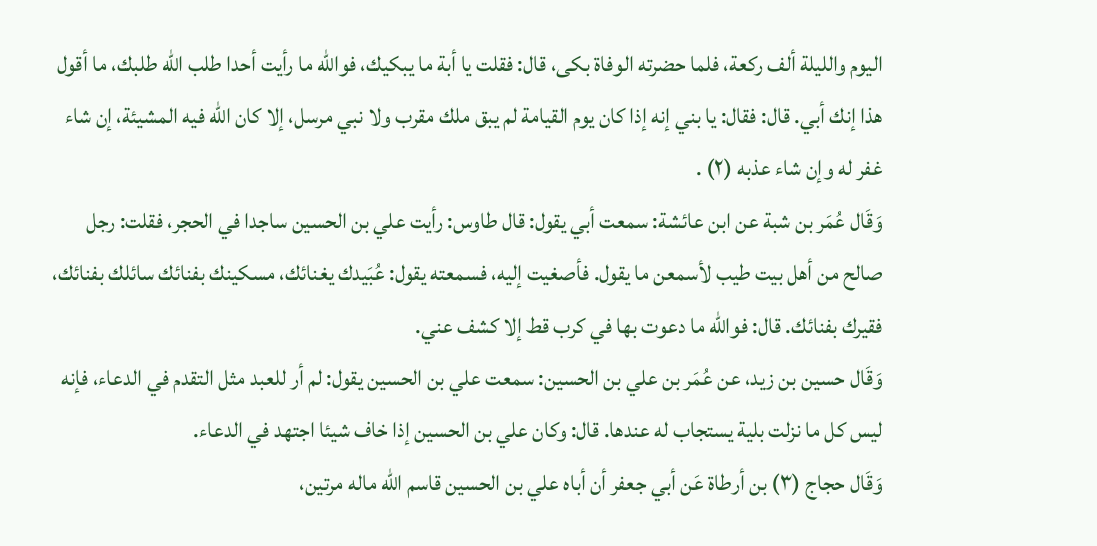اليوم والليلة ألف ركعة، فلما حضرته الوفاة بكى، قال: فقلت يا أبة ما يبكيك، فوالله ما رأيت أحدا طلب الله طلبك، ما أقول هذا إنك أبي. قال: فقال: يا بني إنه إذا كان يوم القيامة لم يبق ملك مقرب ولا نبي مرسل، إلا كان الله فيه المشيئة، إن شاء غفر له وإن شاء عذبه (٢) .
وَقَال عُمَر بن شبة عن ابن عائشة: سمعت أبي يقول: قال طاوس: رأيت علي بن الحسين ساجدا في الحجر، فقلت: رجل صالح من أهل بيت طيب لأسمعن ما يقول. فأصغيت إليه، فسمعته يقول: عُبَيدك يغنائك، مسكينك بفنائك سائلك بفنائك، فقيرك بفنائك. قال: فوالله ما دعوت بها في كرب قط إلا كشف عني.
وَقَال حسين بن زيد، عن عُمَر بن علي بن الحسين: سمعت علي بن الحسين يقول: لم أر للعبد مثل التقدم في الدعاء، فإنه ليس كل ما نزلت بلية يستجاب له عندها. قال: وكان علي بن الحسين إذا خاف شيئا اجتهد في الدعاء.
وَقَال حجاج (٣) بن أرطاة عَن أبي جعفر أن أباه علي بن الحسين قاسم الله ماله مرتين،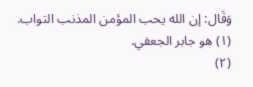وَقَال: إن الله يحب المؤمن المذنب التواب.
(١) هو جابر الجعفي.
(٢)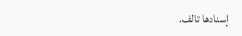إسنادها تالف.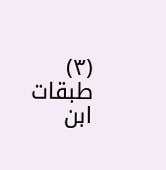(٣) طبقات ابن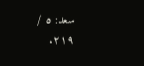سعد: ٥ / ٢١٩.